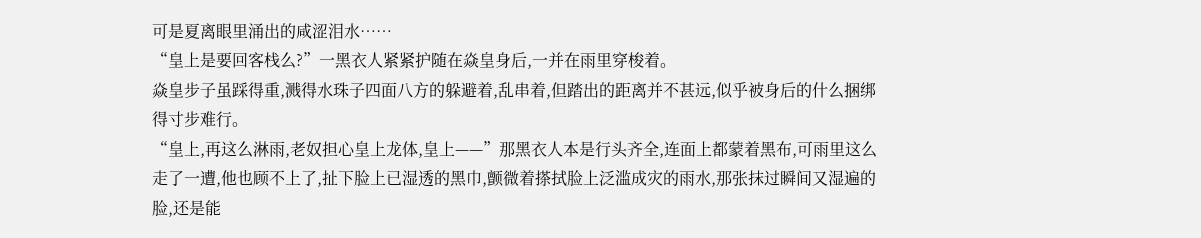可是夏离眼里涌出的咸涩泪水……
“皇上是要回客栈么?”一黑衣人紧紧护随在焱皇身后,一并在雨里穿梭着。
焱皇步子虽踩得重,溅得水珠子四面八方的躲避着,乱串着,但踏出的距离并不甚远,似乎被身后的什么捆绑得寸步难行。
“皇上,再这么淋雨,老奴担心皇上龙体,皇上——”那黑衣人本是行头齐全,连面上都蒙着黑布,可雨里这么走了一遭,他也顾不上了,扯下脸上已湿透的黑巾,颤微着搽拭脸上泛滥成灾的雨水,那张抹过瞬间又湿遍的脸,还是能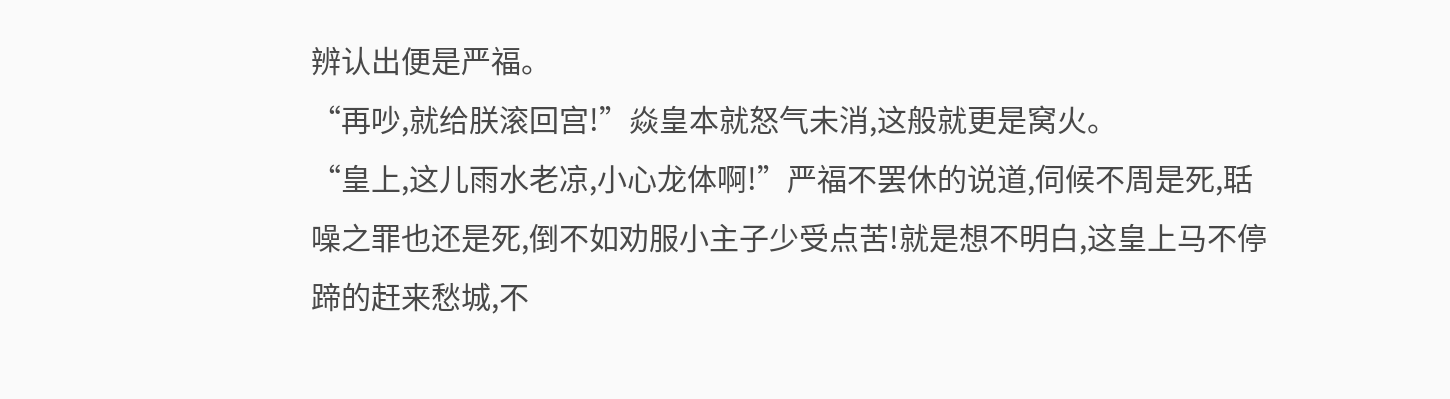辨认出便是严福。
“再吵,就给朕滚回宫!”焱皇本就怒气未消,这般就更是窝火。
“皇上,这儿雨水老凉,小心龙体啊!”严福不罢休的说道,伺候不周是死,聒噪之罪也还是死,倒不如劝服小主子少受点苦!就是想不明白,这皇上马不停蹄的赶来愁城,不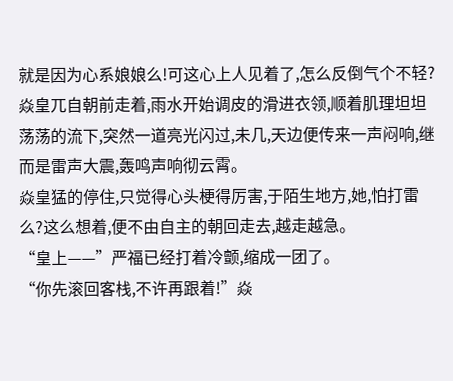就是因为心系娘娘么!可这心上人见着了,怎么反倒气个不轻?
焱皇兀自朝前走着,雨水开始调皮的滑进衣领,顺着肌理坦坦荡荡的流下,突然一道亮光闪过,未几,天边便传来一声闷响,继而是雷声大震,轰鸣声响彻云霄。
焱皇猛的停住,只觉得心头梗得厉害,于陌生地方,她,怕打雷么?这么想着,便不由自主的朝回走去,越走越急。
“皇上——”严福已经打着冷颤,缩成一团了。
“你先滚回客栈,不许再跟着!”焱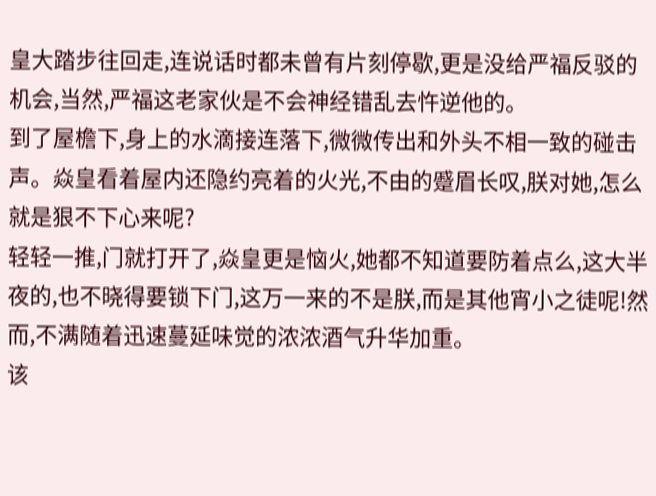皇大踏步往回走,连说话时都未曾有片刻停歇,更是没给严福反驳的机会,当然,严福这老家伙是不会神经错乱去忤逆他的。
到了屋檐下,身上的水滴接连落下,微微传出和外头不相一致的碰击声。焱皇看着屋内还隐约亮着的火光,不由的蹙眉长叹,朕对她,怎么就是狠不下心来呢?
轻轻一推,门就打开了,焱皇更是恼火,她都不知道要防着点么,这大半夜的,也不晓得要锁下门,这万一来的不是朕,而是其他宵小之徒呢!然而,不满随着迅速蔓延味觉的浓浓酒气升华加重。
该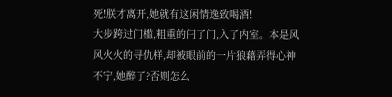死!朕才离开,她就有这闲情逸致喝酒!
大步跨过门槛,粗重的闩了门,入了内室。本是风风火火的寻仇样,却被眼前的一片狼藉弄得心神不宁,她醉了?否则怎么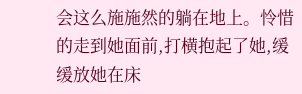会这么施施然的躺在地上。怜惜的走到她面前,打横抱起了她,缓缓放她在床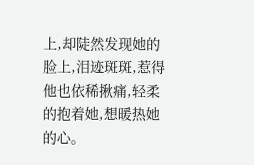上,却陡然发现她的脸上,泪迹斑斑,惹得他也依稀揪痛,轻柔的抱着她,想暖热她的心。